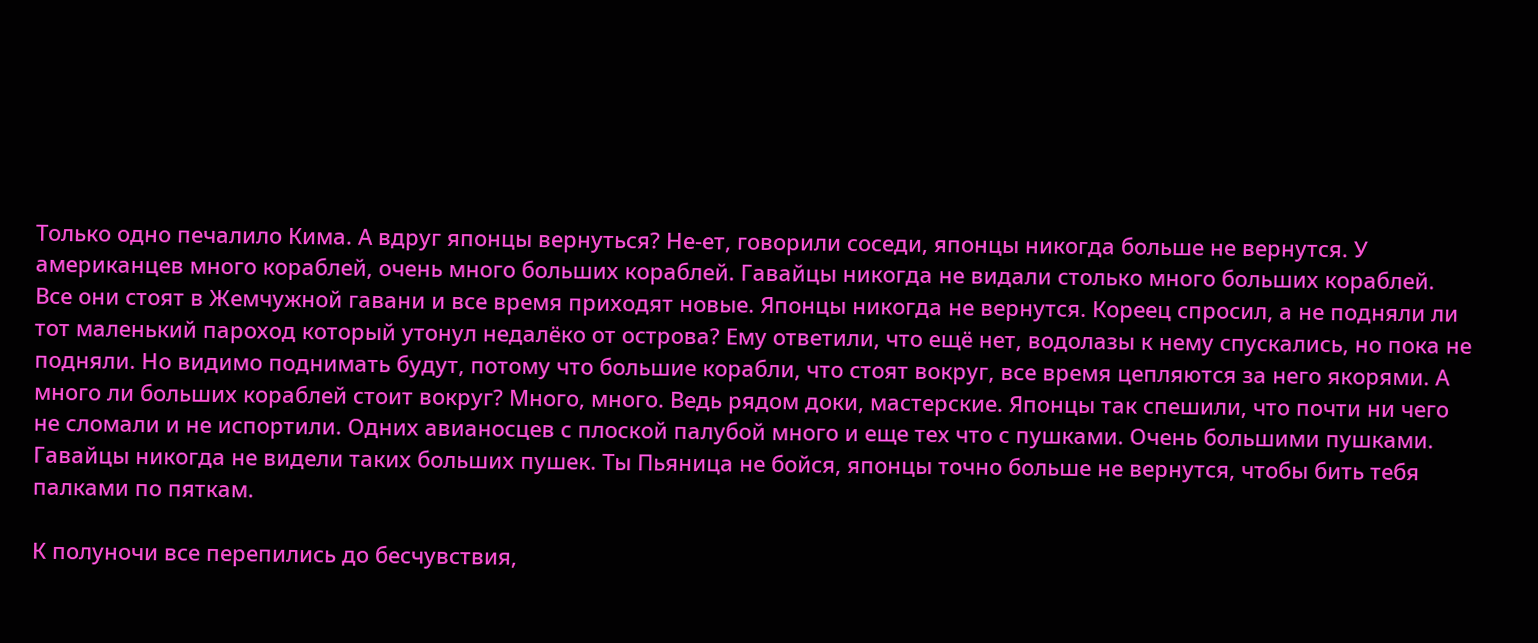Только одно печалило Кима. А вдруг японцы вернуться? Не-ет, говорили соседи, японцы никогда больше не вернутся. У американцев много кораблей, очень много больших кораблей. Гавайцы никогда не видали столько много больших кораблей. Все они стоят в Жемчужной гавани и все время приходят новые. Японцы никогда не вернутся. Кореец спросил, а не подняли ли тот маленький пароход который утонул недалёко от острова? Ему ответили, что ещё нет, водолазы к нему спускались, но пока не подняли. Но видимо поднимать будут, потому что большие корабли, что стоят вокруг, все время цепляются за него якорями. А много ли больших кораблей стоит вокруг? Много, много. Ведь рядом доки, мастерские. Японцы так спешили, что почти ни чего не сломали и не испортили. Одних авианосцев с плоской палубой много и еще тех что с пушками. Очень большими пушками. Гавайцы никогда не видели таких больших пушек. Ты Пьяница не бойся, японцы точно больше не вернутся, чтобы бить тебя палками по пяткам.

К полуночи все перепились до бесчувствия,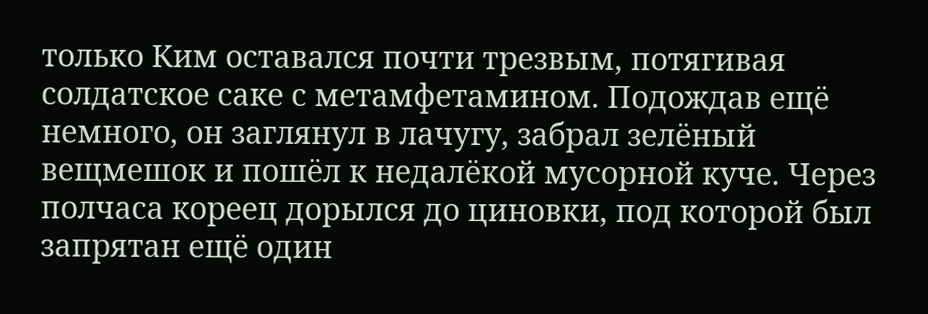только Ким оставался почти трезвым, потягивая солдатское саке с метамфетамином. Подождав ещё немного, он заглянул в лачугу, забрал зелёный вещмешок и пошёл к недалёкой мусорной куче. Через полчаса кореец дорылся до циновки, под которой был запрятан ещё один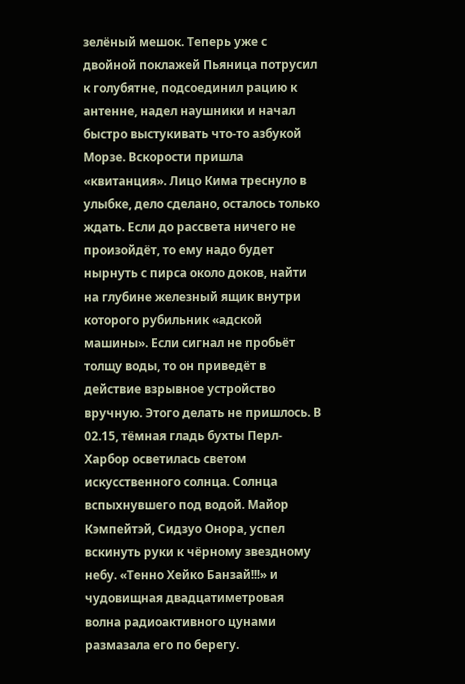зелёный мешок. Теперь уже с двойной поклажей Пьяница потрусил к голубятне, подсоединил рацию к антенне, надел наушники и начал быстро выстукивать что-то азбукой Морзе. Вскорости пришла «квитанция». Лицо Кима треснуло в улыбке, дело сделано, осталось только ждать. Если до рассвета ничего не произойдёт, то ему надо будет нырнуть с пирса около доков, найти на глубине железный ящик внутри которого рубильник «адской машины». Если сигнал не пробьёт толщу воды, то он приведёт в действие взрывное устройство вручную. Этого делать не пришлось. В 02.15, тёмная гладь бухты Перл-Харбор осветилась светом искусственного солнца. Солнца вспыхнувшего под водой. Майор Кэмпейтэй, Сидзуо Онора, успел вскинуть руки к чёрному звездному небу. «Тенно Хейко Банзай!!!» и чудовищная двадцатиметровая волна радиоактивного цунами размазала его по берегу.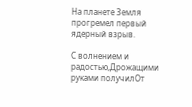На планете Земля прогремел первый ядерный взрыв.

С волнением и радостью,Дрожащими руками получилОт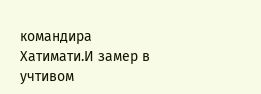командира Хатимати.И замер в учтивом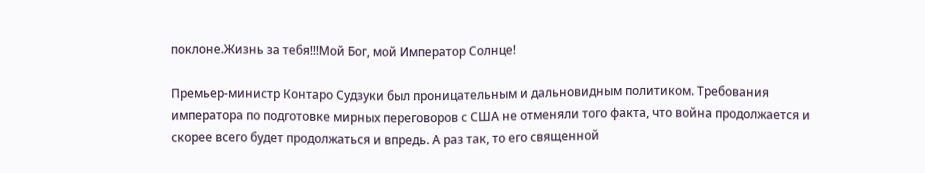поклоне.Жизнь за тебя!!!Мой Бог, мой Император Солнце!

Премьер-министр Контаро Судзуки был проницательным и дальновидным политиком. Требования императора по подготовке мирных переговоров с США не отменяли того факта, что война продолжается и скорее всего будет продолжаться и впредь. А раз так, то его священной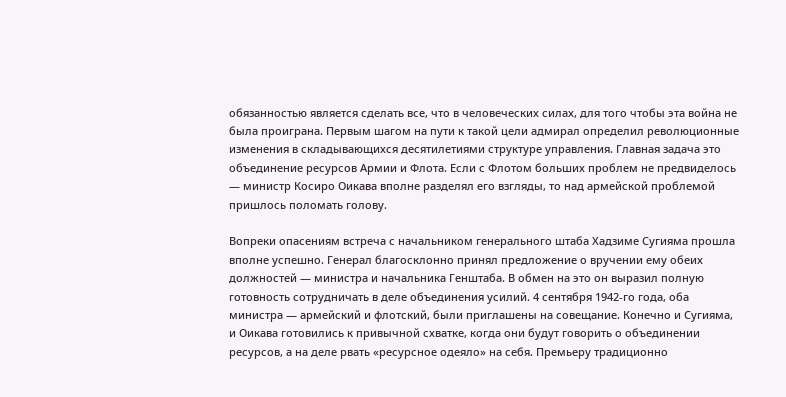обязанностью является сделать все, что в человеческих силах, для того чтобы эта война не была проиграна. Первым шагом на пути к такой цели адмирал определил революционные изменения в складывающихся десятилетиями структуре управления. Главная задача это объединение ресурсов Армии и Флота. Если с Флотом больших проблем не предвиделось — министр Косиро Оикава вполне разделял его взгляды, то над армейской проблемой пришлось поломать голову.

Вопреки опасениям встреча с начальником генерального штаба Хадзиме Сугияма прошла вполне успешно. Генерал благосклонно принял предложение о вручении ему обеих должностей — министра и начальника Генштаба. В обмен на это он выразил полную готовность сотрудничать в деле объединения усилий. 4 сентября 1942-го года, оба министра — армейский и флотский, были приглашены на совещание. Конечно и Сугияма, и Оикава готовились к привычной схватке, когда они будут говорить о объединении ресурсов, а на деле рвать «ресурсное одеяло» на себя. Премьеру традиционно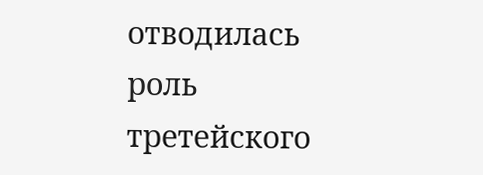отводилась роль третейского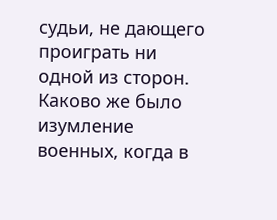судьи, не дающего проиграть ни одной из сторон. Каково же было изумление военных, когда в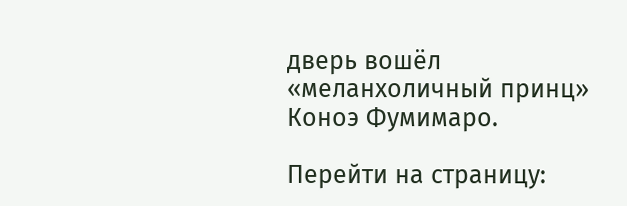дверь вошёл «меланхоличный принц» Коноэ Фумимаро.

Перейти на страницу: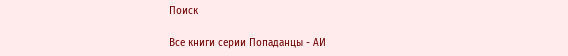Поиск

Все книги серии Попаданцы - АИ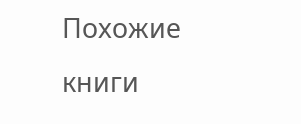Похожие книги